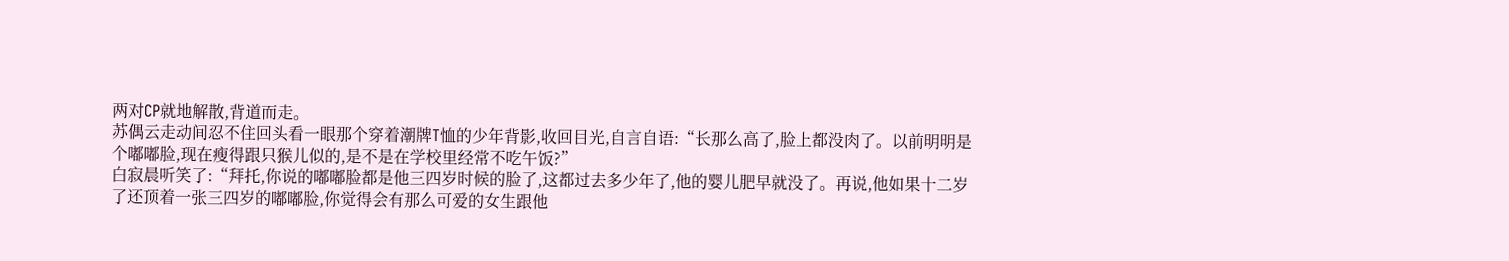两对CP就地解散,背道而走。
苏偶云走动间忍不住回头看一眼那个穿着潮牌T恤的少年背影,收回目光,自言自语:“长那么高了,脸上都没肉了。以前明明是个嘟嘟脸,现在瘦得跟只猴儿似的,是不是在学校里经常不吃午饭?”
白寂晨听笑了:“拜托,你说的嘟嘟脸都是他三四岁时候的脸了,这都过去多少年了,他的婴儿肥早就没了。再说,他如果十二岁了还顶着一张三四岁的嘟嘟脸,你觉得会有那么可爱的女生跟他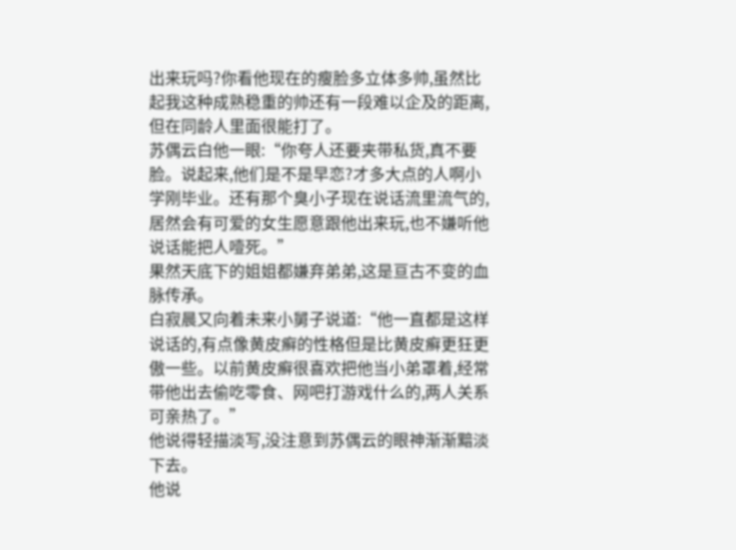出来玩吗?你看他现在的瘦脸多立体多帅,虽然比起我这种成熟稳重的帅还有一段难以企及的距离,但在同龄人里面很能打了。
苏偶云白他一眼:“你夸人还要夹带私货,真不要脸。说起来,他们是不是早恋?才多大点的人啊小学刚毕业。还有那个臭小子现在说话流里流气的,居然会有可爱的女生愿意跟他出来玩,也不嫌听他说话能把人噎死。”
果然天底下的姐姐都嫌弃弟弟,这是亘古不变的血脉传承。
白寂晨又向着未来小舅子说道:“他一直都是这样说话的,有点像黄皮癣的性格但是比黄皮癣更狂更傲一些。以前黄皮癣很喜欢把他当小弟罩着,经常带他出去偷吃零食、网吧打游戏什么的,两人关系可亲热了。”
他说得轻描淡写,没注意到苏偶云的眼神渐渐黯淡下去。
他说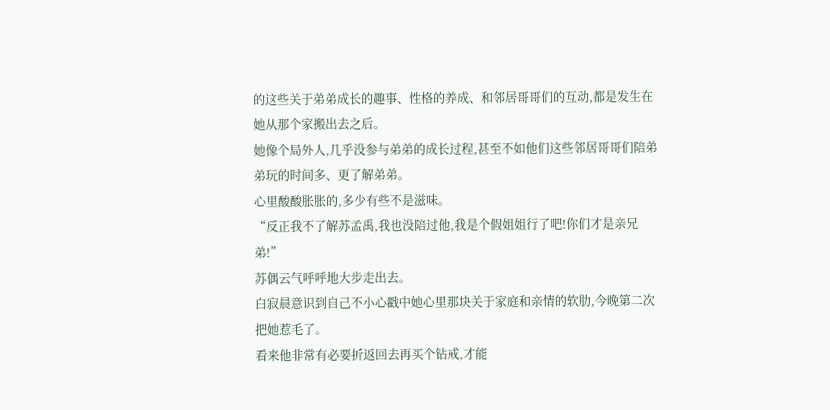的这些关于弟弟成长的趣事、性格的养成、和邻居哥哥们的互动,都是发生在她从那个家搬出去之后。
她像个局外人,几乎没参与弟弟的成长过程,甚至不如他们这些邻居哥哥们陪弟弟玩的时间多、更了解弟弟。
心里酸酸胀胀的,多少有些不是滋味。
“反正我不了解苏孟禹,我也没陪过他,我是个假姐姐行了吧!你们才是亲兄弟!”
苏偶云气呼呼地大步走出去。
白寂晨意识到自己不小心戳中她心里那块关于家庭和亲情的软肋,今晚第二次把她惹毛了。
看来他非常有必要折返回去再买个钻戒,才能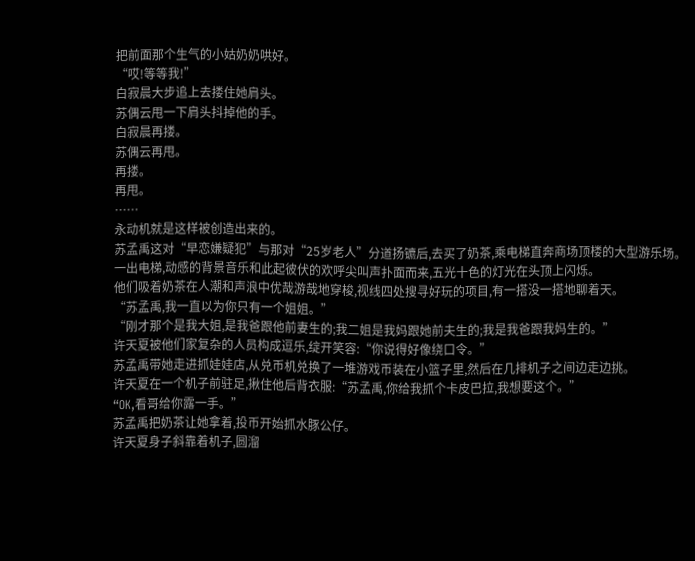把前面那个生气的小姑奶奶哄好。
“哎!等等我!”
白寂晨大步追上去搂住她肩头。
苏偶云甩一下肩头抖掉他的手。
白寂晨再搂。
苏偶云再甩。
再搂。
再甩。
……
永动机就是这样被创造出来的。
苏孟禹这对“早恋嫌疑犯”与那对“25岁老人”分道扬镳后,去买了奶茶,乘电梯直奔商场顶楼的大型游乐场。
一出电梯,动感的背景音乐和此起彼伏的欢呼尖叫声扑面而来,五光十色的灯光在头顶上闪烁。
他们吸着奶茶在人潮和声浪中优哉游哉地穿梭,视线四处搜寻好玩的项目,有一搭没一搭地聊着天。
“苏孟禹,我一直以为你只有一个姐姐。”
“刚才那个是我大姐,是我爸跟他前妻生的;我二姐是我妈跟她前夫生的;我是我爸跟我妈生的。”
许天夏被他们家复杂的人员构成逗乐,绽开笑容:“你说得好像绕口令。”
苏孟禹带她走进抓娃娃店,从兑币机兑换了一堆游戏币装在小篮子里,然后在几排机子之间边走边挑。
许天夏在一个机子前驻足,揪住他后背衣服:“苏孟禹,你给我抓个卡皮巴拉,我想要这个。”
“OK,看哥给你露一手。”
苏孟禹把奶茶让她拿着,投币开始抓水豚公仔。
许天夏身子斜靠着机子,圆溜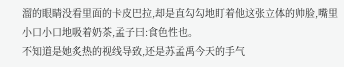溜的眼睛没看里面的卡皮巴拉,却是直勾勾地盯着他这张立体的帅脸,嘴里小口小口地吸着奶茶,孟子曰:食色性也。
不知道是她炙热的视线导致,还是苏孟禹今天的手气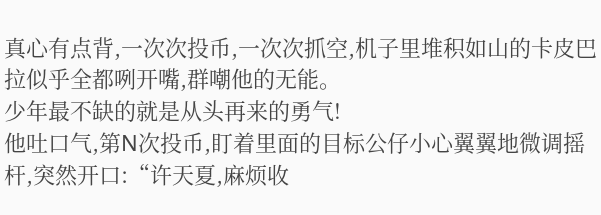真心有点背,一次次投币,一次次抓空,机子里堆积如山的卡皮巴拉似乎全都咧开嘴,群嘲他的无能。
少年最不缺的就是从头再来的勇气!
他吐口气,第N次投币,盯着里面的目标公仔小心翼翼地微调摇杆,突然开口:“许天夏,麻烦收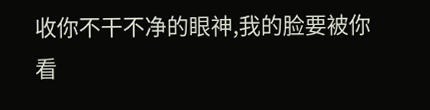收你不干不净的眼神,我的脸要被你看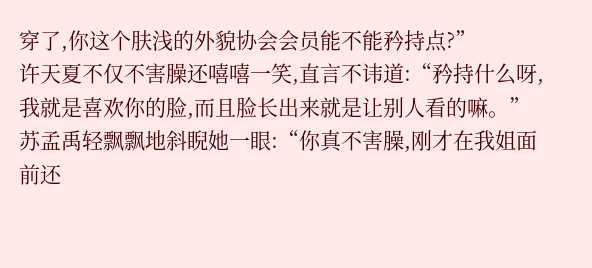穿了,你这个肤浅的外貌协会会员能不能矜持点?”
许天夏不仅不害臊还嘻嘻一笑,直言不讳道:“矜持什么呀,我就是喜欢你的脸,而且脸长出来就是让别人看的嘛。”
苏孟禹轻飘飘地斜睨她一眼:“你真不害臊,刚才在我姐面前还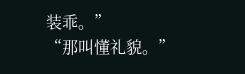装乖。”
“那叫懂礼貌。”